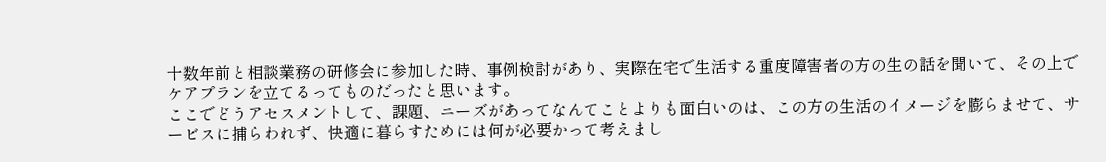十数年前と相談業務の研修会に参加した時、事例検討があり、実際在宅で生活する重度障害者の方の生の話を聞いて、その上でケアプランを立てるってものだったと思います。
ここでどうアセスメントして、課題、ニーズがあってなんてことよりも面白いのは、この方の生活のイメージを膨らませて、サービスに捕らわれず、快適に暮らすためには何が必要かって考えまし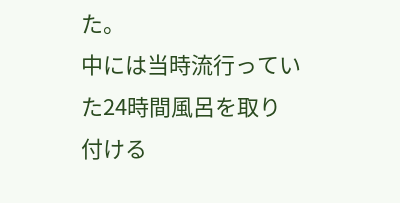た。
中には当時流行っていた24時間風呂を取り付ける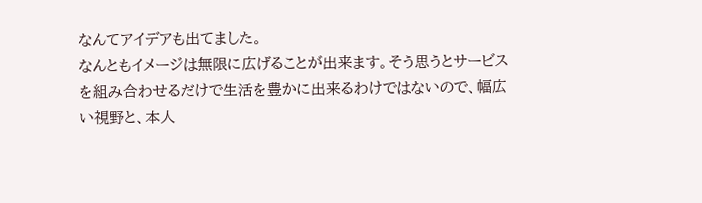なんてアイデアも出てました。
なんともイメージは無限に広げることが出来ます。そう思うとサービスを組み合わせるだけで生活を豊かに出来るわけではないので、幅広い視野と、本人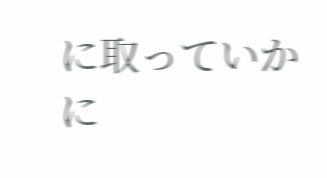に取っていかに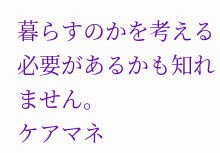暮らすのかを考える必要があるかも知れません。
ケアマネ